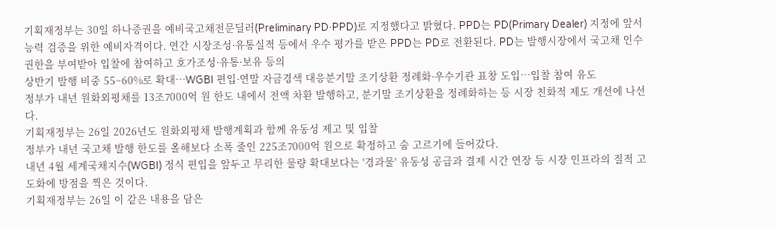기획재정부는 30일 하나증권을 예비국고채전문딜러(Preliminary PD·PPD)로 지정했다고 밝혔다. PPD는 PD(Primary Dealer) 지정에 앞서 능력 검증을 위한 예비자격이다. 연간 시장조성·유통실적 등에서 우수 평가를 받은 PPD는 PD로 전환된다. PD는 발행시장에서 국고채 인수 권한을 부여받아 입찰에 참여하고 호가조성·유통·보유 등의
상반기 발행 비중 55~60%로 확대…WGBI 편입·연말 자금경색 대응분기말 조기상환 정례화·우수기관 표창 도입…입찰 참여 유도
정부가 내년 원화외평채를 13조7000억 원 한도 내에서 전액 차환 발행하고, 분기말 조기상환을 정례화하는 등 시장 친화적 제도 개선에 나선다.
기획재정부는 26일 2026년도 원화외평채 발행계획과 함께 유동성 제고 및 입찰
정부가 내년 국고채 발행 한도를 올해보다 소폭 줄인 225조7000억 원으로 확정하고 숨 고르기에 들어갔다.
내년 4월 세계국채지수(WGBI) 정식 편입을 앞두고 무리한 물량 확대보다는 '경과물' 유동성 공급과 결제 시간 연장 등 시장 인프라의 질적 고도화에 방점을 찍은 것이다.
기획재정부는 26일 이 같은 내용을 담은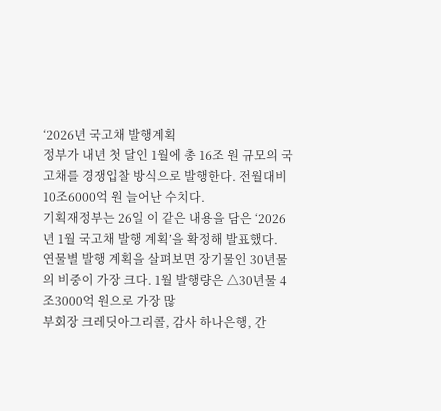‘2026년 국고채 발행계획
정부가 내년 첫 달인 1월에 총 16조 원 규모의 국고채를 경쟁입찰 방식으로 발행한다. 전월대비 10조6000억 원 늘어난 수치다.
기획재정부는 26일 이 같은 내용을 담은 ‘2026년 1월 국고채 발행 계획’을 확정해 발표했다.
연물별 발행 계획을 살펴보면 장기물인 30년물의 비중이 가장 크다. 1월 발행량은 △30년물 4조3000억 원으로 가장 많
부회장 크레딧아그리콜, 감사 하나은행, 간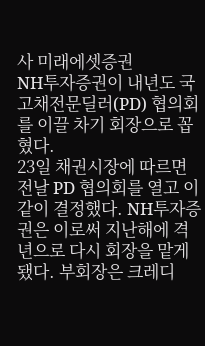사 미래에셋증권
NH투자증권이 내년도 국고채전문딜러(PD) 협의회를 이끌 차기 회장으로 꼽혔다.
23일 채권시장에 따르면 전날 PD 협의회를 열고 이같이 결정했다. NH투자증권은 이로써 지난해에 격년으로 다시 회장을 맡게 됐다. 부회장은 크레디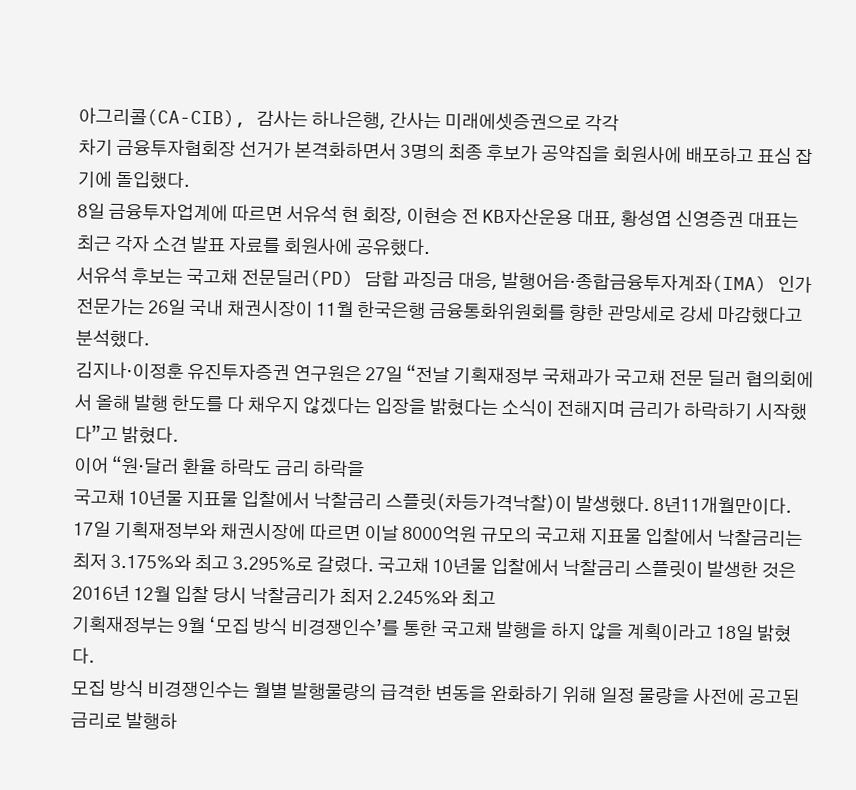아그리콜(CA-CIB), 감사는 하나은행, 간사는 미래에셋증권으로 각각
차기 금융투자협회장 선거가 본격화하면서 3명의 최종 후보가 공약집을 회원사에 배포하고 표심 잡기에 돌입했다.
8일 금융투자업계에 따르면 서유석 현 회장, 이현승 전 KB자산운용 대표, 황성엽 신영증권 대표는 최근 각자 소견 발표 자료를 회원사에 공유했다.
서유석 후보는 국고채 전문딜러(PD) 담합 과징금 대응, 발행어음·종합금융투자계좌(IMA) 인가
전문가는 26일 국내 채권시장이 11월 한국은행 금융통화위원회를 향한 관망세로 강세 마감했다고 분석했다.
김지나·이정훈 유진투자증권 연구원은 27일 “전날 기획재정부 국채과가 국고채 전문 딜러 협의회에서 올해 발행 한도를 다 채우지 않겠다는 입장을 밝혔다는 소식이 전해지며 금리가 하락하기 시작했다”고 밝혔다.
이어 “원·달러 환율 하락도 금리 하락을
국고채 10년물 지표물 입찰에서 낙찰금리 스플릿(차등가격낙찰)이 발생했다. 8년11개월만이다.
17일 기획재정부와 채권시장에 따르면 이날 8000억원 규모의 국고채 지표물 입찰에서 낙찰금리는 최저 3.175%와 최고 3.295%로 갈렸다. 국고채 10년물 입찰에서 낙찰금리 스플릿이 발생한 것은 2016년 12월 입찰 당시 낙찰금리가 최저 2.245%와 최고
기획재정부는 9월 ‘모집 방식 비경쟁인수’를 통한 국고채 발행을 하지 않을 계획이라고 18일 밝혔다.
모집 방식 비경쟁인수는 월별 발행물량의 급격한 변동을 완화하기 위해 일정 물량을 사전에 공고된 금리로 발행하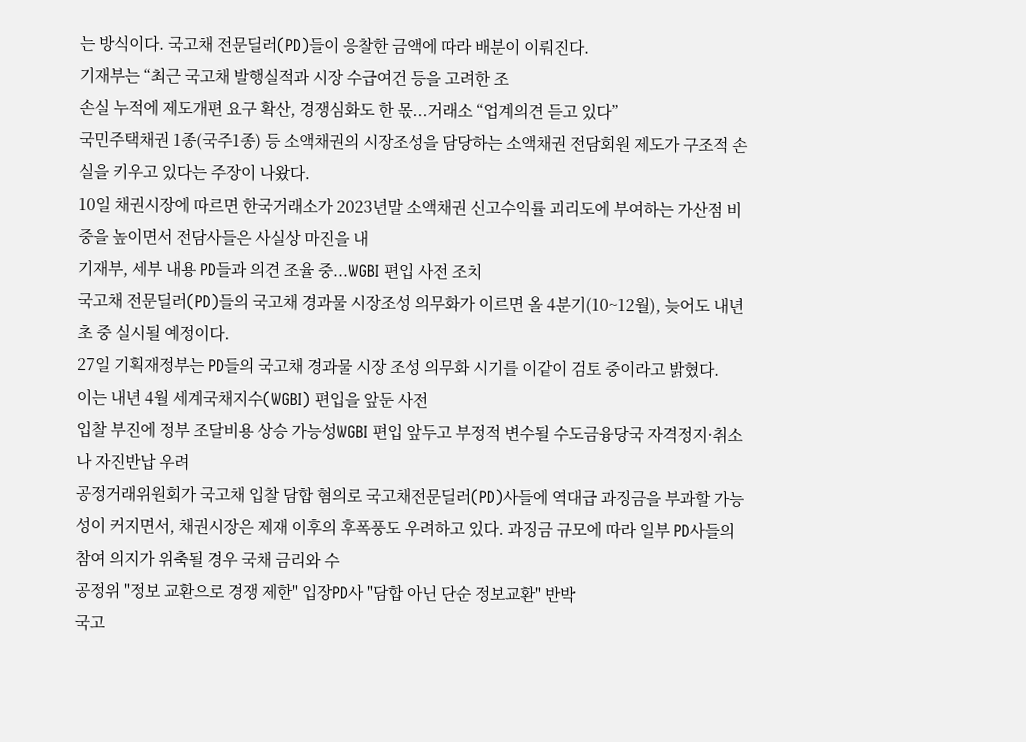는 방식이다. 국고채 전문딜러(PD)들이 응찰한 금액에 따라 배분이 이뤄진다.
기재부는 “최근 국고채 발행실적과 시장 수급여건 등을 고려한 조
손실 누적에 제도개편 요구 확산, 경쟁심화도 한 몫...거래소 “업계의견 듣고 있다”
국민주택채권 1종(국주1종) 등 소액채권의 시장조성을 담당하는 소액채권 전담회원 제도가 구조적 손실을 키우고 있다는 주장이 나왔다.
10일 채권시장에 따르면 한국거래소가 2023년말 소액채권 신고수익률 괴리도에 부여하는 가산점 비중을 높이면서 전담사들은 사실상 마진을 내
기재부, 세부 내용 PD들과 의견 조율 중...WGBI 편입 사전 조치
국고채 전문딜러(PD)들의 국고채 경과물 시장조성 의무화가 이르면 올 4분기(10~12월), 늦어도 내년초 중 실시될 예정이다.
27일 기획재정부는 PD들의 국고채 경과물 시장 조성 의무화 시기를 이같이 검토 중이라고 밝혔다.
이는 내년 4월 세계국채지수(WGBI) 편입을 앞둔 사전
입찰 부진에 정부 조달비용 상승 가능성WGBI 편입 앞두고 부정적 변수될 수도금융당국 자격정지·취소나 자진반납 우려
공정거래위원회가 국고채 입찰 담합 혐의로 국고채전문딜러(PD)사들에 역대급 과징금을 부과할 가능성이 커지면서, 채권시장은 제재 이후의 후폭풍도 우려하고 있다. 과징금 규모에 따라 일부 PD사들의 참여 의지가 위축될 경우 국채 금리와 수
공정위 "정보 교환으로 경쟁 제한" 입장PD사 "담합 아닌 단순 정보교환" 반박
국고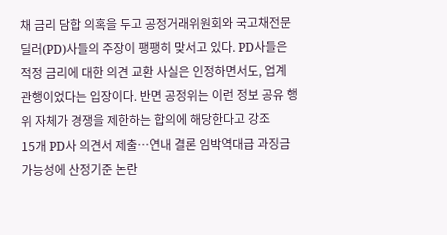채 금리 담합 의혹을 두고 공정거래위원회와 국고채전문딜러(PD)사들의 주장이 팽팽히 맞서고 있다. PD사들은 적정 금리에 대한 의견 교환 사실은 인정하면서도, 업계 관행이었다는 입장이다. 반면 공정위는 이런 정보 공유 행위 자체가 경쟁을 제한하는 합의에 해당한다고 강조
15개 PD사 의견서 제출…연내 결론 임박역대급 과징금 가능성에 산정기준 논란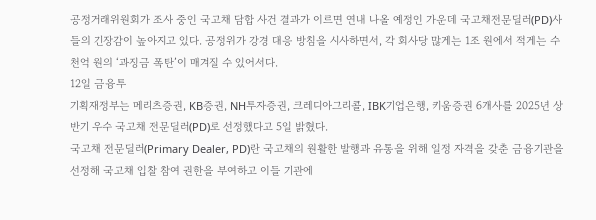공정거래위원회가 조사 중인 국고채 담합 사건 결과가 이르면 연내 나올 예정인 가운데 국고채전문딜러(PD)사들의 긴장감이 높아지고 있다. 공정위가 강경 대응 방침을 시사하면서, 각 회사당 많게는 1조 원에서 적게는 수천억 원의 ‘과징금 폭탄’이 매겨질 수 있어서다.
12일 금융투
기획재정부는 메리츠증권, KB증권, NH투자증권, 크레디아그리콜, IBK기업은행, 키움증권 6개사를 2025년 상반기 우수 국고채 전문딜러(PD)로 선정했다고 5일 밝혔다.
국고채 전문딜러(Primary Dealer, PD)란 국고채의 원활한 발행과 유통을 위해 일정 자격을 갖춘 금융기관을 선정해 국고채 입찰 참여 권한을 부여하고 이들 기관에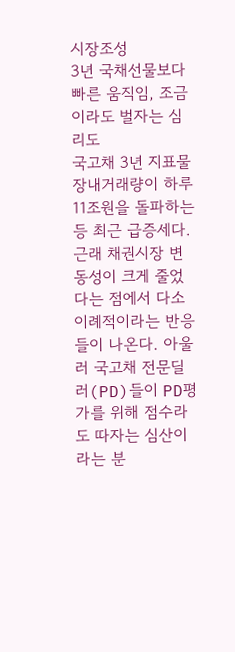시장조성
3년 국채선물보다 빠른 움직임, 조금이라도 벌자는 심리도
국고채 3년 지표물 장내거래량이 하루 11조원을 돌파하는 등 최근 급증세다. 근래 채권시장 변동성이 크게 줄었다는 점에서 다소 이례적이라는 반응들이 나온다. 아울러 국고채 전문딜러(PD)들이 PD평가를 위해 점수라도 따자는 심산이라는 분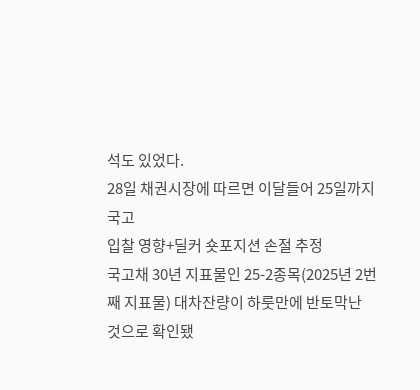석도 있었다.
28일 채권시장에 따르면 이달들어 25일까지 국고
입찰 영향+딜커 숏포지션 손절 추정
국고채 30년 지표물인 25-2종목(2025년 2번째 지표물) 대차잔량이 하룻만에 반토막난 것으로 확인됐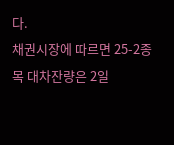다.
채권시장에 따르면 25-2종목 대차잔량은 2일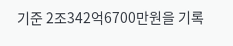기준 2조342억6700만원을 기록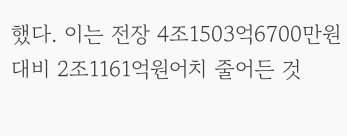했다. 이는 전장 4조1503억6700만원 대비 2조1161억원어치 줄어든 것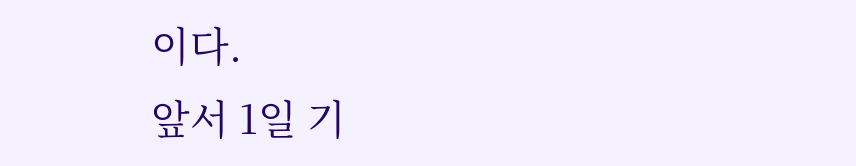이다.
앞서 1일 기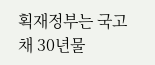획재정부는 국고채 30년물